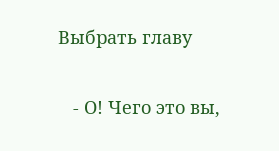Выбрать главу

   - О! Чего это вы,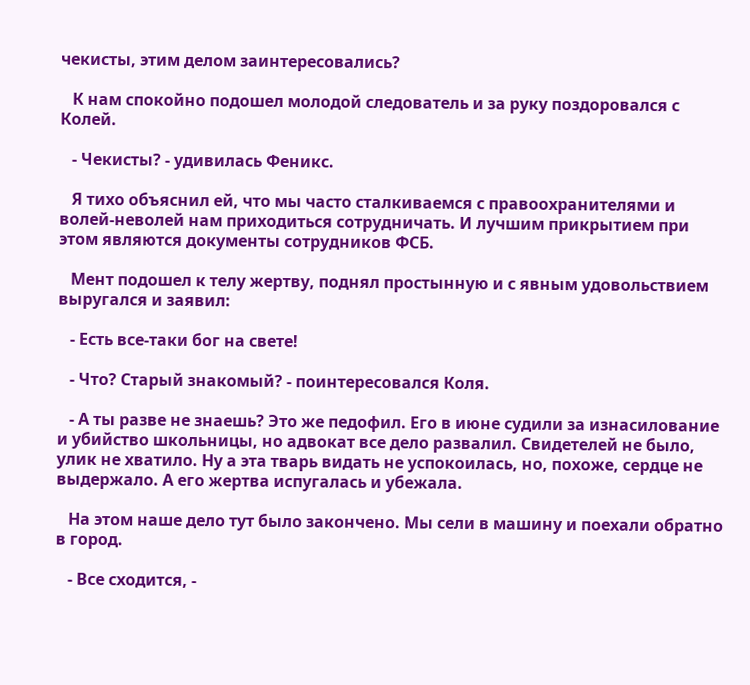чекисты, этим делом заинтересовались?

   К нам спокойно подошел молодой следователь и за руку поздоровался с Колей.

   - Чекисты? - удивилась Феникс.

   Я тихо объяснил ей, что мы часто сталкиваемся с правоохранителями и волей-неволей нам приходиться сотрудничать. И лучшим прикрытием при этом являются документы сотрудников ФСБ.

   Мент подошел к телу жертву, поднял простынную и с явным удовольствием выругался и заявил:

   - Есть все-таки бог на свете!

   - Что? Старый знакомый? - поинтересовался Коля.

   - А ты разве не знаешь? Это же педофил. Его в июне судили за изнасилование и убийство школьницы, но адвокат все дело развалил. Свидетелей не было, улик не хватило. Ну а эта тварь видать не успокоилась, но, похоже, сердце не выдержало. А его жертва испугалась и убежала.

   На этом наше дело тут было закончено. Мы сели в машину и поехали обратно в город.

   - Все сходится, -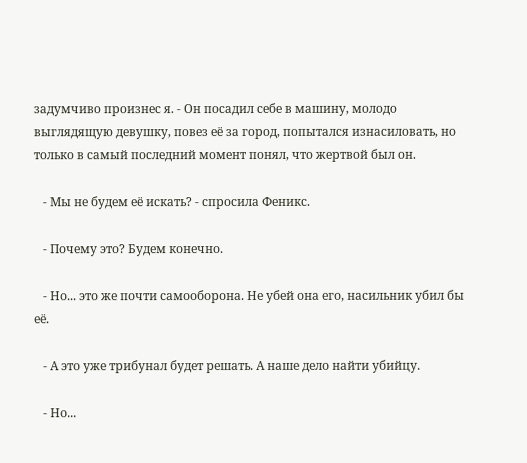задумчиво произнес я. - Он посадил себе в машину, молодо выглядящую девушку, повез её за город, попытался изнасиловать, но только в самый последний момент понял, что жертвой был он.

   - Мы не будем её искать? - спросила Феникс.

   - Почему это? Будем конечно.

   - Но... это же почти самооборона. Не убей она его, насильник убил бы её.

   - А это уже трибунал будет решать. А наше дело найти убийцу.

   - Но...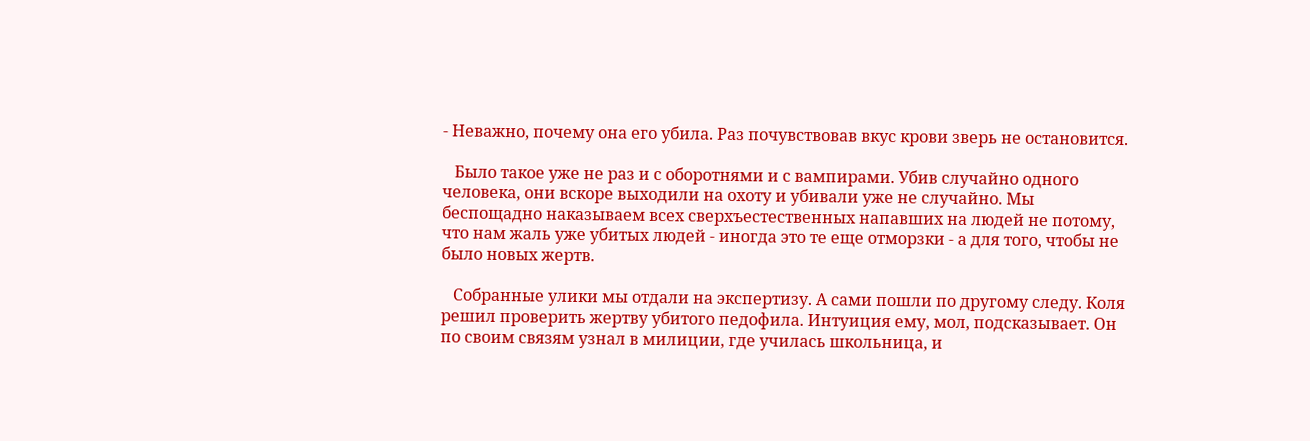- Неважно, почему она его убила. Раз почувствовав вкус крови зверь не остановится.

   Было такое уже не раз и с оборотнями и с вампирами. Убив случайно одного человека, они вскоре выходили на охоту и убивали уже не случайно. Мы беспощадно наказываем всех сверхъестественных напавших на людей не потому, что нам жаль уже убитых людей - иногда это те еще отморзки - а для того, чтобы не было новых жертв.

   Собранные улики мы отдали на экспертизу. А сами пошли по другому следу. Коля решил проверить жертву убитого педофила. Интуиция ему, мол, подсказывает. Он по своим связям узнал в милиции, где училась школьница, и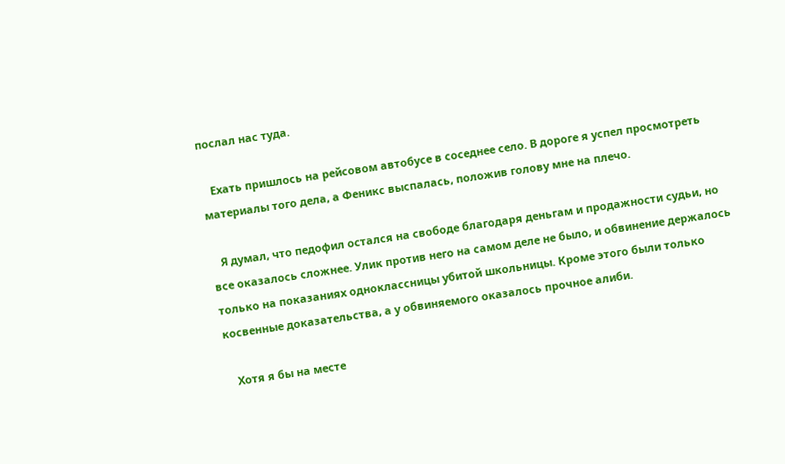послал нас туда.

   Ехать пришлось на рейсовом автобусе в соседнее село. В дороге я успел просмотреть материалы того дела, а Феникс выспалась, положив голову мне на плечо.

   Я думал, что педофил остался на свободе благодаря деньгам и продажности судьи, но все оказалось сложнее. Улик против него на самом деле не было, и обвинение держалось только на показаниях одноклассницы убитой школьницы. Кроме этого были только косвенные доказательства, а у обвиняемого оказалось прочное алиби.

   Хотя я бы на месте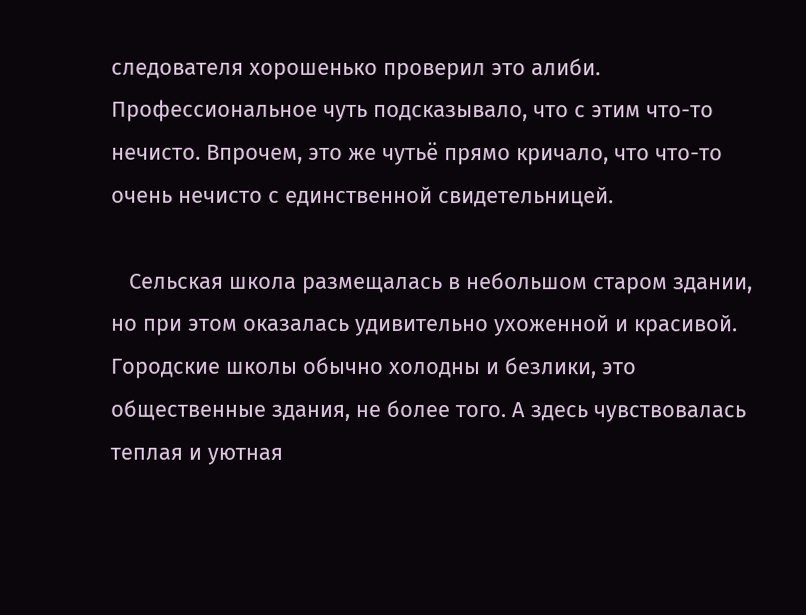следователя хорошенько проверил это алиби. Профессиональное чуть подсказывало, что с этим что-то нечисто. Впрочем, это же чутьё прямо кричало, что что-то очень нечисто с единственной свидетельницей.

   Сельская школа размещалась в небольшом старом здании, но при этом оказалась удивительно ухоженной и красивой. Городские школы обычно холодны и безлики, это общественные здания, не более того. А здесь чувствовалась теплая и уютная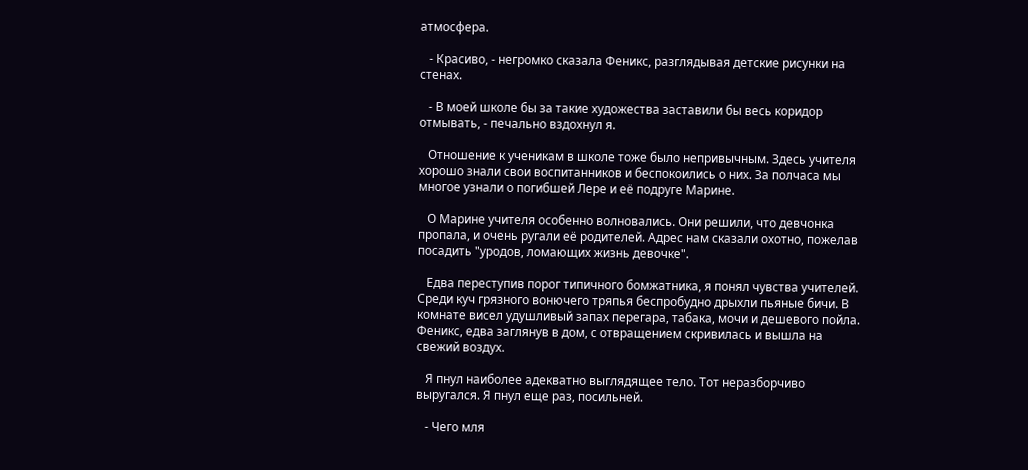атмосфера.

   - Красиво, - негромко сказала Феникс, разглядывая детские рисунки на стенах.

   - В моей школе бы за такие художества заставили бы весь коридор отмывать, - печально вздохнул я.

   Отношение к ученикам в школе тоже было непривычным. Здесь учителя хорошо знали свои воспитанников и беспокоились о них. За полчаса мы многое узнали о погибшей Лере и её подруге Марине.

   О Марине учителя особенно волновались. Они решили, что девчонка пропала, и очень ругали её родителей. Адрес нам сказали охотно, пожелав посадить "уродов, ломающих жизнь девочке".

   Едва переступив порог типичного бомжатника, я понял чувства учителей. Среди куч грязного вонючего тряпья беспробудно дрыхли пьяные бичи. В комнате висел удушливый запах перегара, табака, мочи и дешевого пойла. Феникс, едва заглянув в дом, с отвращением скривилась и вышла на свежий воздух.

   Я пнул наиболее адекватно выглядящее тело. Тот неразборчиво выругался. Я пнул еще раз, посильней.

   - Чего мля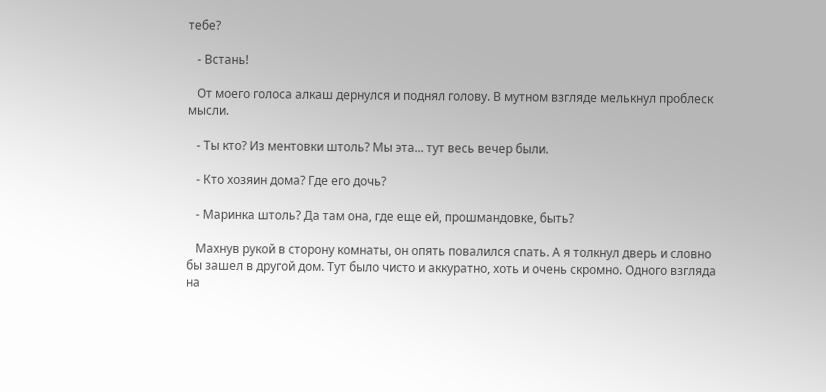тебе?

   - Встань!

   От моего голоса алкаш дернулся и поднял голову. В мутном взгляде мелькнул проблеск мысли.

   - Ты кто? Из ментовки штоль? Мы эта... тут весь вечер были.

   - Кто хозяин дома? Где его дочь?

   - Маринка штоль? Да там она, где еще ей, прошмандовке, быть?

   Махнув рукой в сторону комнаты, он опять повалился спать. А я толкнул дверь и словно бы зашел в другой дом. Тут было чисто и аккуратно, хоть и очень скромно. Одного взгляда на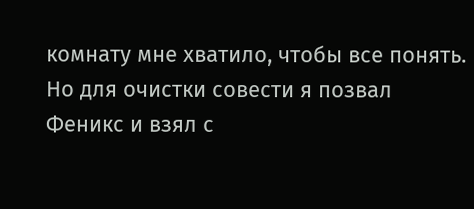комнату мне хватило, чтобы все понять. Но для очистки совести я позвал Феникс и взял с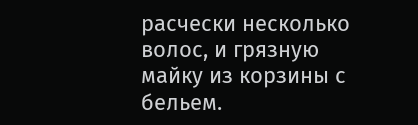расчески несколько волос, и грязную майку из корзины с бельем.